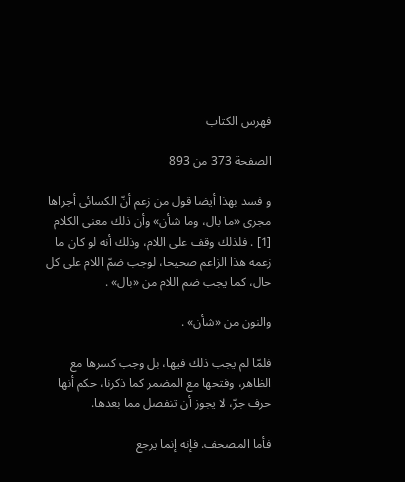فهرس الكتاب

الصفحة 373 من 893

و فسد بهذا أيضا قول من زعم أنّ الكسائى أجراها مجرى «ما بال، وما شأن» وأن ذلك معنى الكلام [1] . فلذلك وقف على اللام، وذلك أنه لو كان ما زعمه هذا الزاعم صحيحا، لوجب ضمّ اللام على كل حال، كما يجب ضم اللام من «بال» .

والنون من «شأن» .

فلمّا لم يجب ذلك فيها، بل وجب كسرها مع الظاهر، وفتحها مع المضمر كما ذكرنا، حكم أنها حرف جرّ، لا يجوز أن تنفصل مما بعدها.

فأما المصحف. فإنه إنما يرجع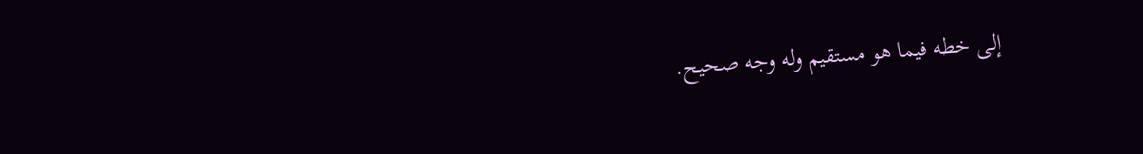إلى خطه فيما هو مستقيم وله وجه صحيح.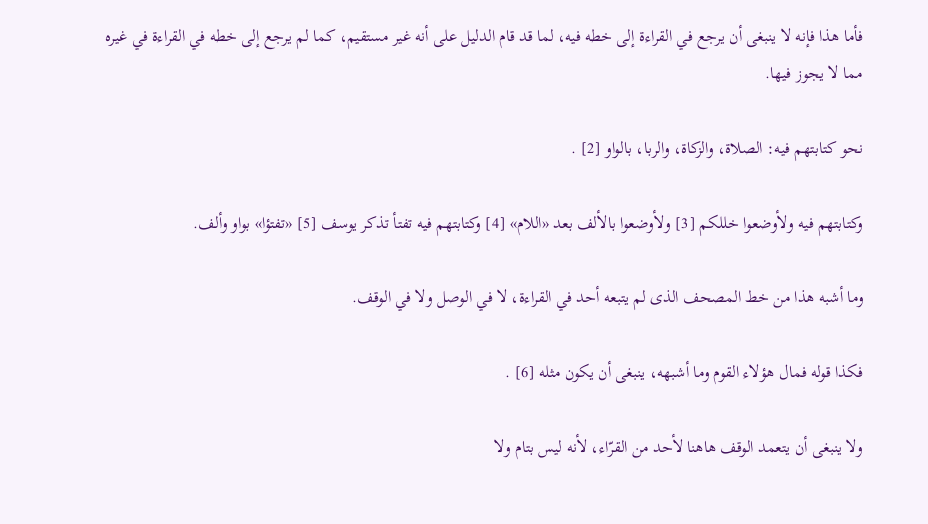فأما هذا فإنه لا ينبغى أن يرجع في القراءة إلى خطه فيه، لما قد قام الدليل على أنه غير مستقيم، كما لم يرجع إلى خطه في القراءة في غيره مما لا يجوز فيها.

نحو كتابتهم فيه: الصلاة، والزكاة، والربا، بالواو [2] .

وكتابتهم فيه ولأوضعوا خللكم [3] ولأوضعوا بالألف بعد «اللام» [4] وكتابتهم فيه تفتأ تذكر يوسف [5] «تفتؤا» بواو وألف.

وما أشبه هذا من خط المصحف الذى لم يتبعه أحد في القراءة، لا في الوصل ولا في الوقف.

فكذا قوله فمال هؤلاء القوم وما أشبهه، ينبغى أن يكون مثله [6] .

ولا ينبغى أن يتعمد الوقف هاهنا لأحد من القرّاء، لأنه ليس بتام ولا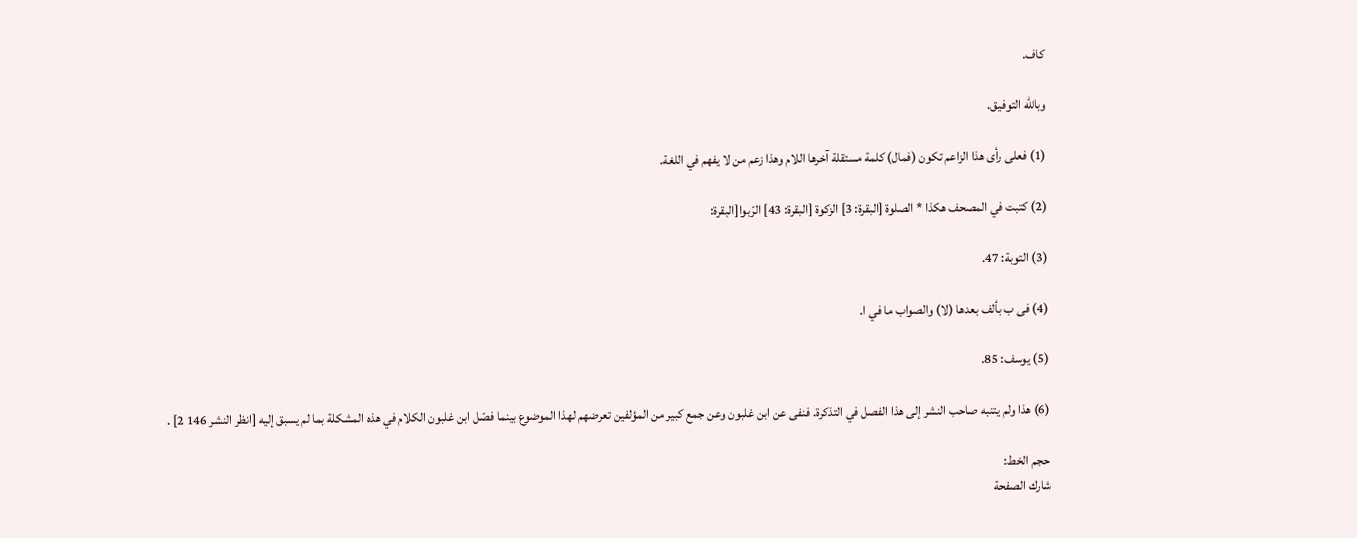كاف.

وباللّه التوفيق.

(1) فعلى رأى هذا الزاعم تكون (فمال) كلمة مستقلة آخرها اللام وهذا زعم من لا يفهم في اللغة.

(2) كتبت في المصحف هكذا * الصلوة [البقرة: 3] الزكوة [البقرة: 43] الرّبوا[البقرة:

(3) التوبة: 47.

(4) فى ب بألف بعدها (لا) والصواب ما في ا.

(5) يوسف: 85.

(6) هذا ولم يتنبه صاحب النشر إلى هذا الفصل في التذكرة. فنفى عن ابن غلبون وعن جمع كبير من المؤلفين تعرضهم لهذا الموضوع بينما فصّل ابن غلبون الكلام في هذه المشكلة بما لم يسبق إليه [انظر النشر 146 2] .

حجم الخط:
شارك الصفحة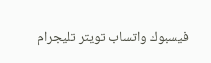فيسبوك واتساب تويتر تليجرام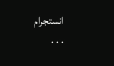انستجرام
. . .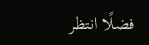فضلًا انتظر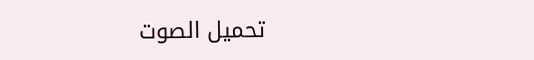تحميل الصوت